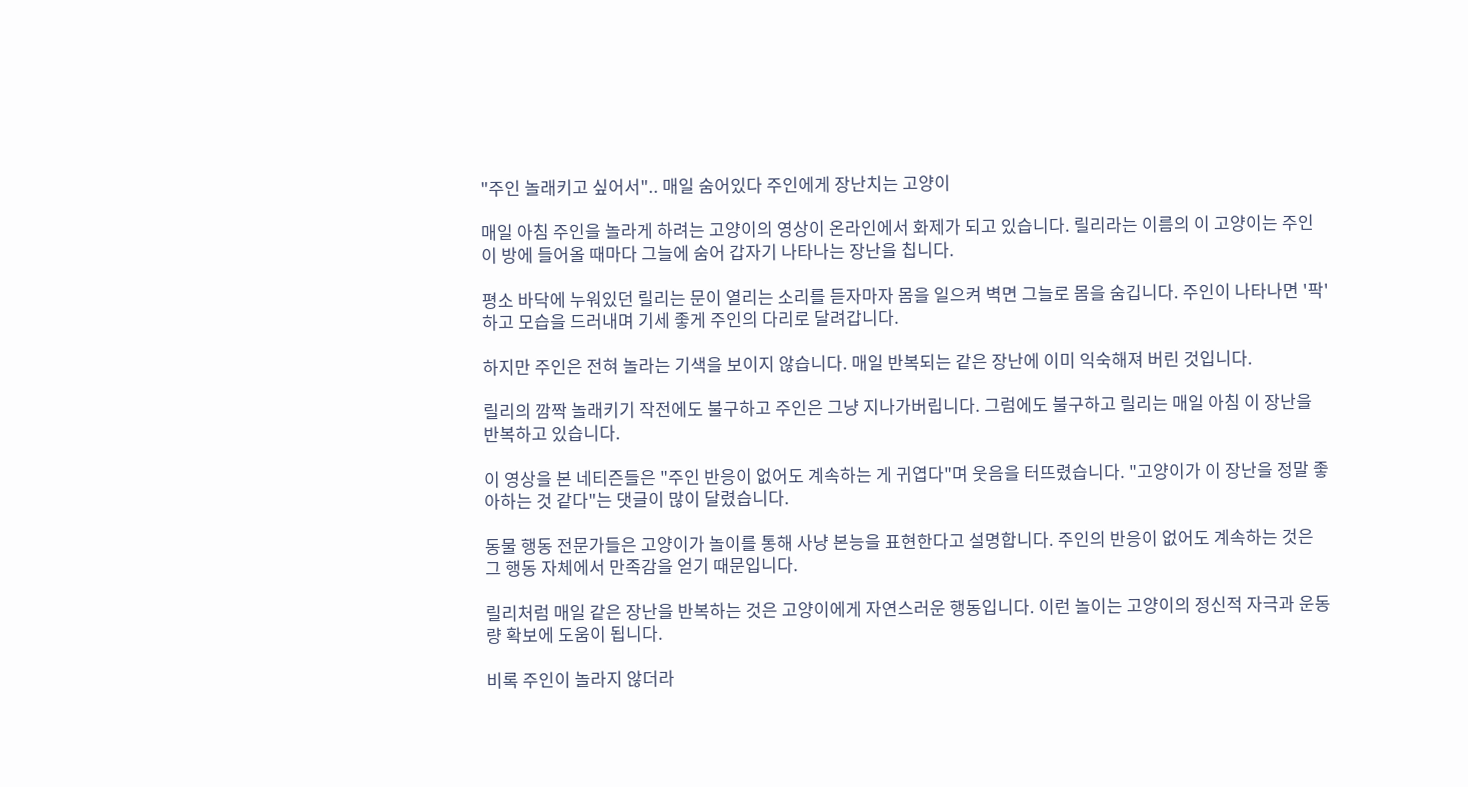"주인 놀래키고 싶어서".. 매일 숨어있다 주인에게 장난치는 고양이

매일 아침 주인을 놀라게 하려는 고양이의 영상이 온라인에서 화제가 되고 있습니다. 릴리라는 이름의 이 고양이는 주인이 방에 들어올 때마다 그늘에 숨어 갑자기 나타나는 장난을 칩니다.

평소 바닥에 누워있던 릴리는 문이 열리는 소리를 듣자마자 몸을 일으켜 벽면 그늘로 몸을 숨깁니다. 주인이 나타나면 '팍'하고 모습을 드러내며 기세 좋게 주인의 다리로 달려갑니다.

하지만 주인은 전혀 놀라는 기색을 보이지 않습니다. 매일 반복되는 같은 장난에 이미 익숙해져 버린 것입니다.

릴리의 깜짝 놀래키기 작전에도 불구하고 주인은 그냥 지나가버립니다. 그럼에도 불구하고 릴리는 매일 아침 이 장난을 반복하고 있습니다.

이 영상을 본 네티즌들은 "주인 반응이 없어도 계속하는 게 귀엽다"며 웃음을 터뜨렸습니다. "고양이가 이 장난을 정말 좋아하는 것 같다"는 댓글이 많이 달렸습니다.

동물 행동 전문가들은 고양이가 놀이를 통해 사냥 본능을 표현한다고 설명합니다. 주인의 반응이 없어도 계속하는 것은 그 행동 자체에서 만족감을 얻기 때문입니다.

릴리처럼 매일 같은 장난을 반복하는 것은 고양이에게 자연스러운 행동입니다. 이런 놀이는 고양이의 정신적 자극과 운동량 확보에 도움이 됩니다.

비록 주인이 놀라지 않더라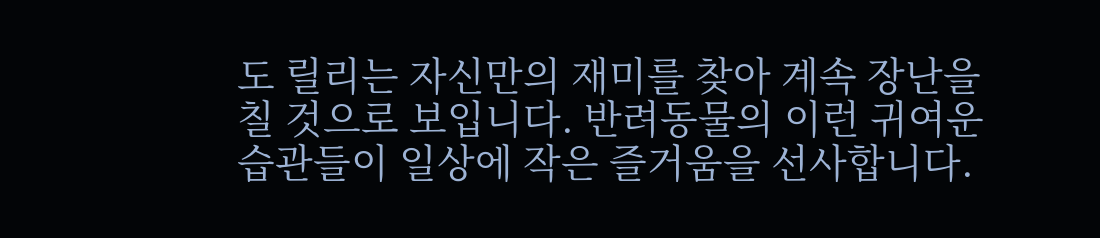도 릴리는 자신만의 재미를 찾아 계속 장난을 칠 것으로 보입니다. 반려동물의 이런 귀여운 습관들이 일상에 작은 즐거움을 선사합니다.